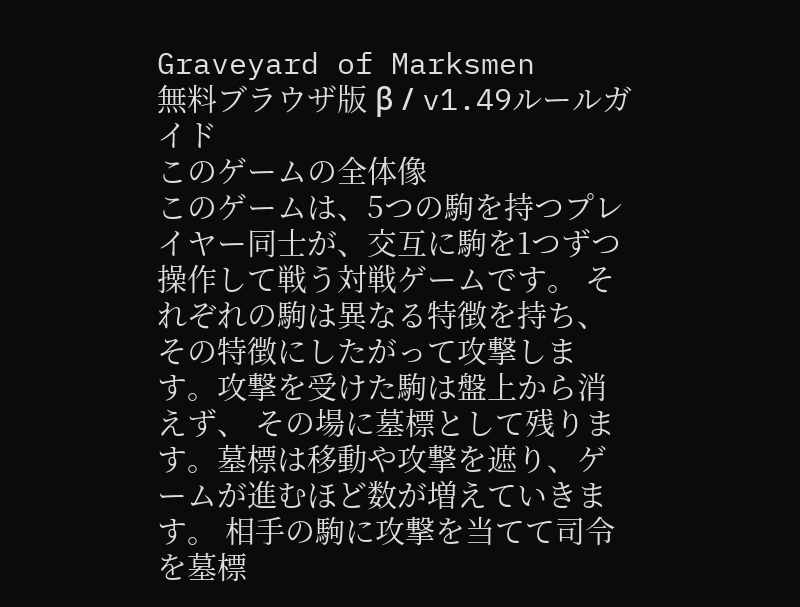Graveyard of Marksmen
無料ブラウザ版 β / v1.49ルールガイド
このゲームの全体像
このゲームは、5つの駒を持つプレイヤー同士が、交互に駒を1つずつ操作して戦う対戦ゲームです。 それぞれの駒は異なる特徴を持ち、その特徴にしたがって攻撃します。攻撃を受けた駒は盤上から消えず、 その場に墓標として残ります。墓標は移動や攻撃を遮り、ゲームが進むほど数が増えていきます。 相手の駒に攻撃を当てて司令を墓標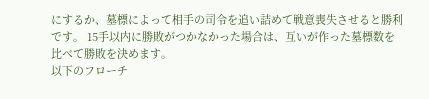にするか、墓標によって相手の司令を追い詰めて戦意喪失させると勝利です。 15手以内に勝敗がつかなかった場合は、互いが作った墓標数を比べて勝敗を決めます。
以下のフローチ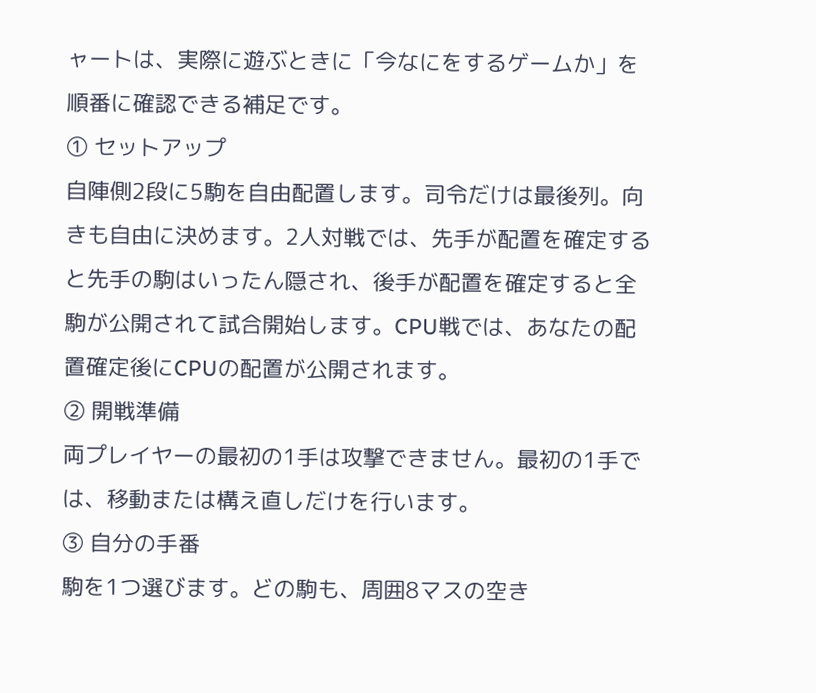ャートは、実際に遊ぶときに「今なにをするゲームか」を順番に確認できる補足です。
① セットアップ
自陣側2段に5駒を自由配置します。司令だけは最後列。向きも自由に決めます。2人対戦では、先手が配置を確定すると先手の駒はいったん隠され、後手が配置を確定すると全駒が公開されて試合開始します。CPU戦では、あなたの配置確定後にCPUの配置が公開されます。
② 開戦準備
両プレイヤーの最初の1手は攻撃できません。最初の1手では、移動または構え直しだけを行います。
③ 自分の手番
駒を1つ選びます。どの駒も、周囲8マスの空き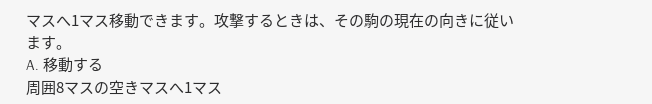マスへ1マス移動できます。攻撃するときは、その駒の現在の向きに従います。
A. 移動する
周囲8マスの空きマスへ1マス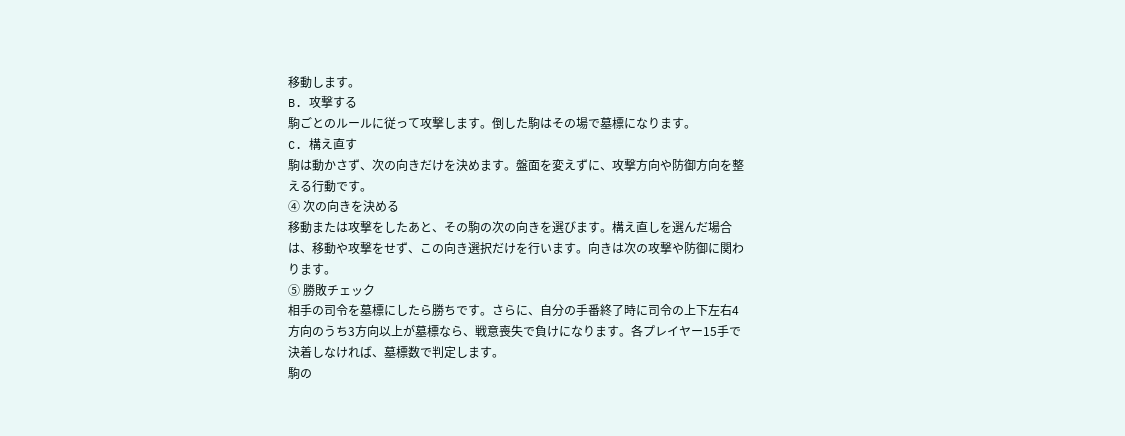移動します。
B. 攻撃する
駒ごとのルールに従って攻撃します。倒した駒はその場で墓標になります。
C. 構え直す
駒は動かさず、次の向きだけを決めます。盤面を変えずに、攻撃方向や防御方向を整える行動です。
④ 次の向きを決める
移動または攻撃をしたあと、その駒の次の向きを選びます。構え直しを選んだ場合は、移動や攻撃をせず、この向き選択だけを行います。向きは次の攻撃や防御に関わります。
⑤ 勝敗チェック
相手の司令を墓標にしたら勝ちです。さらに、自分の手番終了時に司令の上下左右4方向のうち3方向以上が墓標なら、戦意喪失で負けになります。各プレイヤー15手で決着しなければ、墓標数で判定します。
駒の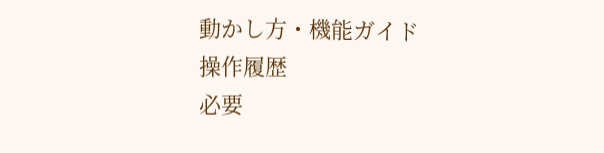動かし方・機能ガイド
操作履歴
必要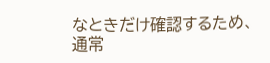なときだけ確認するため、通常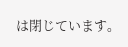は閉じています。